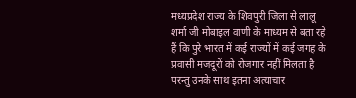मध्यप्रदेश राज्य के शिवपुरी जिला से लालू शर्मा जी मोबाइल वाणी के माध्यम से बता रहे हैं कि पुरे भारत में कई राज्यों में कई जगह के प्रवासी मजदूरों को रोजगार नहीं मिलता है परन्तु उनके साथ इतना अत्याचार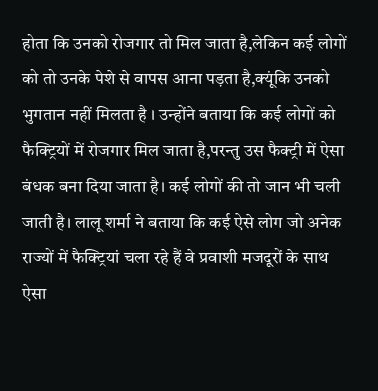होता कि उनको रोजगार तो मिल जाता है,लेकिन कई लोगों को तो उनके पेशे से वापस आना पड़ता है,क्यूंकि उनको भुगतान नहीं मिलता है । उन्होंने बताया कि कई लोगों को फैक्ट्रियों में रोजगार मिल जाता है,परन्तु उस फैक्ट्री में ऐसा बंधक बना दिया जाता है। कई लोगों की तो जान भी चली जाती है। लालू शर्मा ने बताया कि कई ऐसे लोग जो अनेक राज्यों में फैक्ट्रियां चला रहे हैं वे प्रवाशी मजदूरों के साथ ऐसा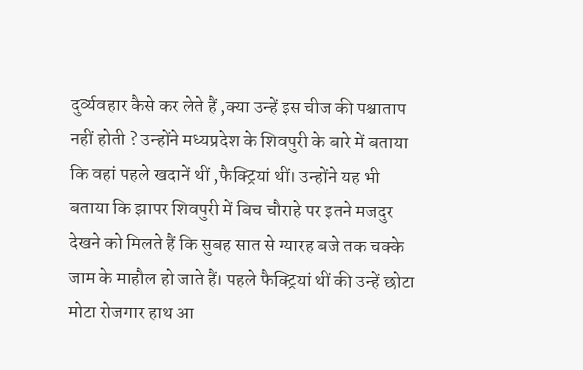दुर्व्यवहार कैसे कर लेते हैं ,क्या उन्हें इस चीज की पश्चाताप नहीं होती ? उन्होंने मध्यप्रदेश के शिवपुरी के बारे में बताया कि वहां पहले खदानें थीं ,फैक्ट्रियां थीं। उन्होंने यह भी बताया कि झापर शिवपुरी में बिच चौराहे पर इतने मजदुर देखने को मिलते हैं कि सुबह सात से ग्यारह बजे तक चक्के जाम के माहौल हो जाते हैं। पहले फैक्ट्रियां थीं की उन्हें छोटा मोटा रोजगार हाथ आ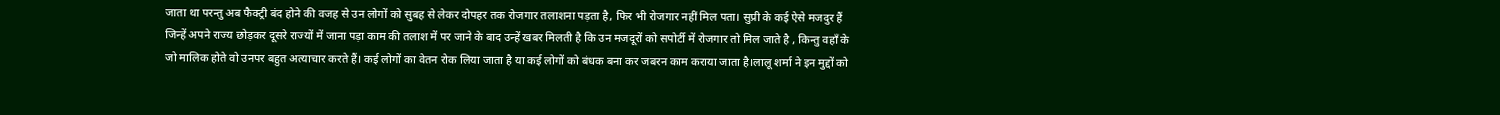जाता था परन्तु अब फैक्ट्री बंद होने की वजह से उन लोगों को सुबह से लेकर दोपहर तक रोजगार तलाशना पड़ता है, फिर भी रोजगार नहीं मिल पता। सुप्री के कई ऐसे मजदुर हैं जिन्हें अपने राज्य छोड़कर दूसरे राज्यों में जाना पड़ा काम की तलाश में पर जाने के बाद उन्हें खबर मिलती है कि उन मजदूरों को सपोर्टी में रोजगार तो मिल जाते है , किन्तु वहाँ के जो मालिक होते वो उनपर बहुत अत्याचार करते हैं। कई लोगों का वेतन रोक लिया जाता है या कई लोगों को बंधक बना कर जबरन काम कराया जाता है।लालू शर्मा ने इन मुद्दों को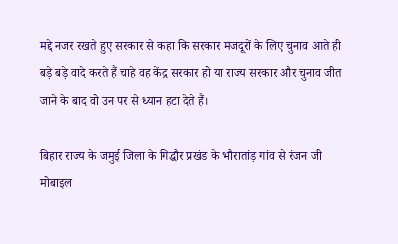मद्दे नजर रखते हुए सरकार से कहा कि सरकार मजदूरों के लिए चुनाव आते ही बड़े बड़े वादे करते हैं चाहे वह केंद्र सरकार हो या राज्य सरकार और चुनाव जीत जाने के बाद वो उन पर से ध्यान हटा देते हैं।

बिहार राज्य के जमुई जिला के गिद्धौर प्रखंड के भौरातांड़ गांव से रंजन जी मोबाइल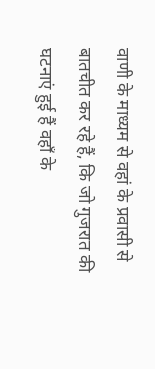वाणी के माध्यम से वहां के प्रवासी से बातचीत कर रहे हैं, कि जो गुजरात की घटनाएं हुई हैं वहाँ के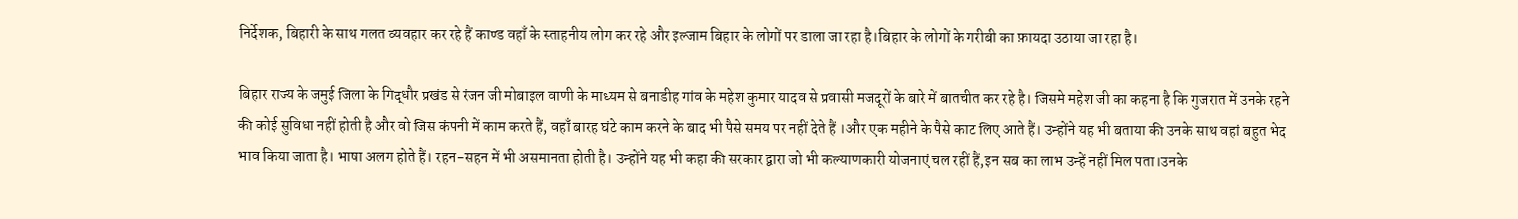निर्देशक, बिहारी के साथ गलत व्यवहार कर रहे हैं काण्ड वहाँ के स्ताहनीय लोग कर रहे और इल्जाम बिहार के लोगों पर डाला जा रहा है।बिहार के लोगों के गरीबी का फ़ायदा उठाया जा रहा है।

बिहार राज्य के जमुई जिला के गिद्धौर प्रखंड से रंजन जी मोबाइल वाणी के माध्यम से बनाडीह गांव के महेश कुमार यादव से प्रवासी मजदूरों के बारे में बातचीत कर रहे है। जिसमे महेश जी का कहना है कि गुजरात में उनके रहने की कोई सुविधा नहीं होती है और वो जिस कंपनी में काम करते हैं, वहाँ बारह घंटे काम करने के बाद भी पैसे समय पर नहीं देते हैं ।और एक महीने के पैसे काट लिए आते हैं। उन्होंने यह भी बताया की उनके साथ वहां बहुत भेद भाव किया जाता है। भाषा अलग होते हैं। रहन-सहन में भी असमानता होती है। उन्होंने यह भी कहा की सरकार द्वारा जो भी कल्याणकारी योजनाएं चल रहीं हैं,इन सब का लाभ उन्हें नहीं मिल पता।उनके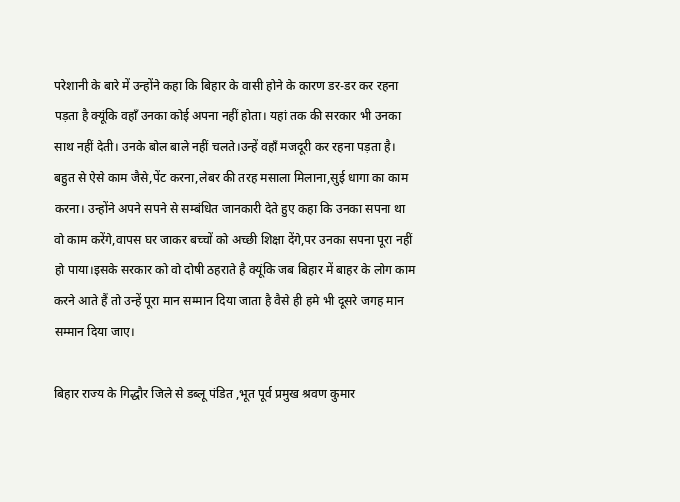परेशानी के बारे में उन्होंने कहा कि बिहार के वासी होने के कारण डर-डर कर रहना पड़ता है क्यूंकि वहाँ उनका कोई अपना नहीं होता। यहां तक की सरकार भी उनका साथ नहीं देती। उनके बोल बाले नहीं चलते।उन्हें वहाँ मजदूरी कर रहना पड़ता है। बहुत से ऐसे काम जैसे,पेंट करना,लेबर की तरह मसाला मिलाना,सुई धागा का काम करना। उन्होंने अपने सपने से सम्बंधित जानकारी देते हुए कहा कि उनका सपना था वो काम करेंगे,वापस घर जाकर बच्चों को अच्छी शिक्षा देंगे,पर उनका सपना पूरा नहीं हो पाया।इसके सरकार को वो दोषी ठहराते है क्यूंकि जब बिहार में बाहर के लोग काम करने आते हैं तो उन्हें पूरा मान सम्मान दिया जाता है वैसे ही हमे भी दूसरे जगह मान सम्मान दिया जाए।

बिहार राज्य के गिद्धौर जिले से डब्लू पंडित ,भूत पूर्व प्रमुख श्रवण कुमार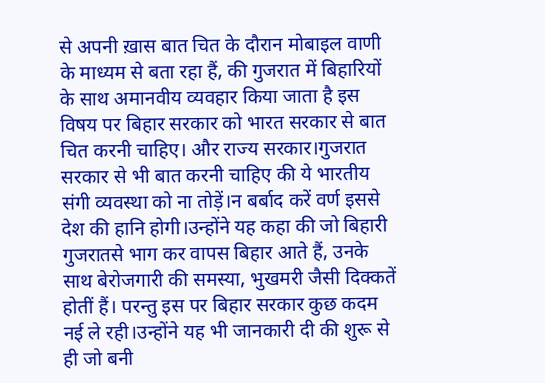से अपनी ख़ास बात चित के दौरान मोबाइल वाणी के माध्यम से बता रहा हैं, की गुजरात में बिहारियों के साथ अमानवीय व्यवहार किया जाता है इस विषय पर बिहार सरकार को भारत सरकार से बात चित करनी चाहिए। और राज्य सरकार।गुजरात सरकार से भी बात करनी चाहिए की ये भारतीय संगी व्यवस्था को ना तोड़ें।न बर्बाद करें वर्ण इससे देश की हानि होगी।उन्होंने यह कहा की जो बिहारी गुजरातसे भाग कर वापस बिहार आते हैं, उनके साथ बेरोजगारी की समस्या, भुखमरी जैसी दिक्कतें होतीं हैं। परन्तु इस पर बिहार सरकार कुछ कदम नई ले रही।उन्होंने यह भी जानकारी दी की शुरू से ही जो बनी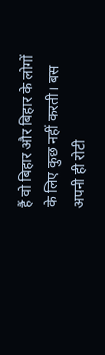हैं वो बिहार और बिहार के लोगों के लिए कुछ नहीं करती। बस अपनी ही रोटी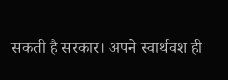सकती है सरकार। अपने स्वार्थवश ही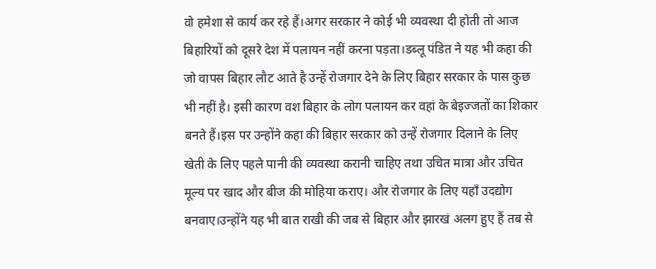वो हमेशा से कार्य कर रहे हैं।अगर सरकार ने कोई भी व्यवस्था दी होती तो आज बिहारियों को दूसरे देश में पलायन नहीं करना पड़ता।डब्लू पंडित ने यह भी कहा की जो वापस बिहार लौट आते है उन्हें रोजगार देने के लिए बिहार सरकार के पास कुछ भी नहीं है। इसी कारण वश बिहार के लोग पलायन कर वहां के बेइज्जतों का शिकार बनते हैं।इस पर उन्होंने कहा की बिहार सरकार को उन्हें रोजगार दिलाने के लिए खेती के लिए पहले पानी की व्यवस्था करानी चाहिए तथा उचित मात्रा और उचित मूल्य पर खाद और बीज की मोहिया कराए। और रोजगार के लिए यहाँ उदद्योग बनवाए।उन्होंने यह भी बात राखी की जब से बिहार और झारखं अलग हुए हैं तब से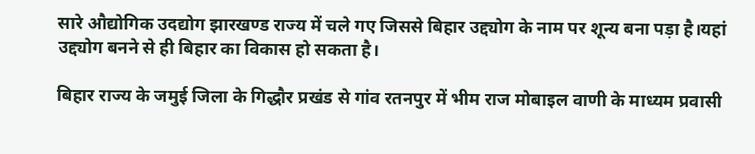सारे औद्योगिक उदद्योग झारखण्ड राज्य में चले गए जिससे बिहार उद्द्योग के नाम पर शून्य बना पड़ा है।यहां उद्द्योग बनने से ही बिहार का विकास हो सकता है।

बिहार राज्य के जमुई जिला के गिद्धौर प्रखंड से गांव रतनपुर में भीम राज मोबाइल वाणी के माध्यम प्रवासी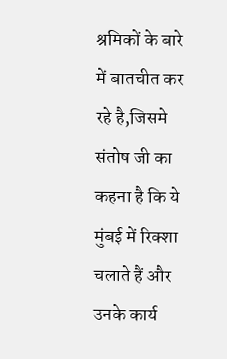श्रमिकों के बारे में बातचीत कर रहे है,जिसमे संतोष जी का कहना है कि ये मुंबई में रिक्शा चलाते हैं और उनके कार्य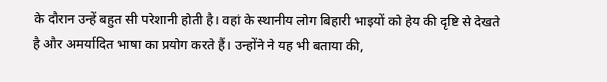के दौरान उन्हें बहुत सी परेशानी होती है। वहां के स्थानीय लोग बिहारी भाइयों को हेय की दृष्टि से देखते है और अमर्यादित भाषा का प्रयोग करते हैं। उन्होंने ने यह भी बताया की,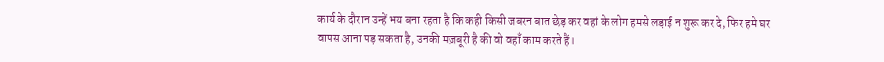कार्य के दौरान उन्हें भय बना रहता है कि कही किसी जबरन बात छेड़ कर वहां के लोग हमसे लड़ाई न शुरू कर दे, फिर हमे घर वापस आना पड़ सकता है, उनकी मज़बूरी है की वो वहाँ काम करते हैं।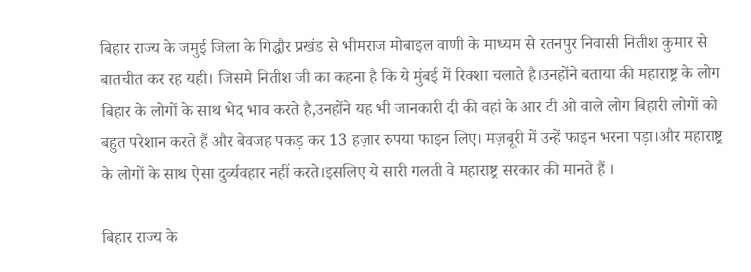बिहार राज्य के जमुई जिला के गिद्धौर प्रखंड से भीमराज मोबाइल वाणी के माध्यम से रतनपुर निवासी नितीश कुमार से बातचीत कर रह यही। जिसमे नितीश जी का कहना है कि ये मुंबई में रिक्शा चलाते है।उनहोंने बताया की महाराष्ट्र के लोग बिहार के लोगों के साथ भेद भाव करते है,उनहोंने यह भी जानकारी दी की वहां के आर टी ओ वाले लोग बिहारी लोगों को बहुत परेशान करते हैं और बेवजह पकड़ कर 13 हज़ार रुपया फाइन लिए। मज़बूरी में उन्हें फाइन भरना पड़ा।और महाराष्ट्र के लोगों के साथ ऐसा दुर्व्यवहार नहीं करते।इसलिए ये सारी गलती वे महाराष्ट्र सरकार की मानते हैं ।

बिहार राज्य के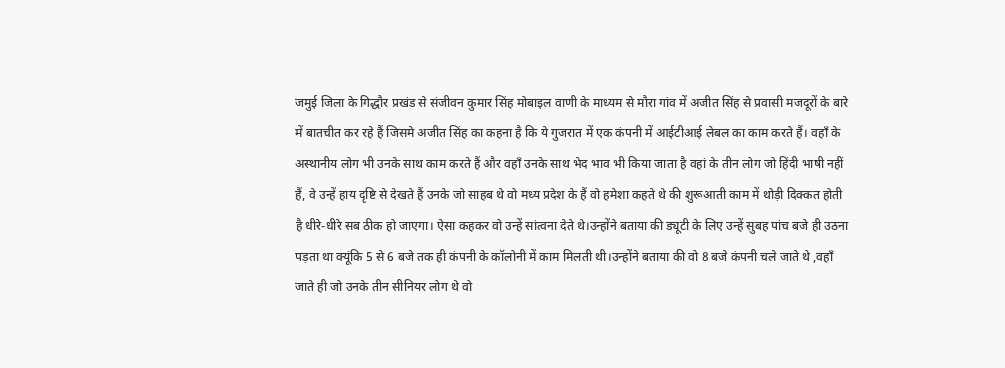जमुई जिला के गिद्धौर प्रखंड से संजीवन कुमार सिंह मोबाइल वाणी के माध्यम से मौरा गांव में अजीत सिंह से प्रवासी मजदूरों के बारे में बातचीत कर रहे हैं जिसमे अजीत सिंह का कहना है कि ये गुजरात में एक कंपनी में आईटीआई लेबल का काम करते हैं। वहाँ के अस्थानीय लोग भी उनके साथ काम करते हैं और वहाँ उनके साथ भेद भाव भी किया जाता है वहां के तीन लोग जो हिंदी भाषी नहीं हैं, वे उन्हें हाय दृष्टि से देखते हैं उनके जो साहब थे वो मध्य प्रदेश के हैं वो हमेशा कहते थे की शुरूआती काम में थोड़ी दिक्कत होती है धीरे-धीरे सब ठीक हो जाएगा। ऐसा कहकर वो उन्हें सांत्वना देते थे।उन्होंने बताया की ड्यूटी के लिए उन्हें सुबह पांच बजे ही उठना पड़ता था क्यूंकि 5 से 6 बजे तक ही कंपनी के कॉलोनी में काम मिलती थी।उन्होंने बताया की वो 8 बजे कंपनी चले जाते थे ,वहाँ जाते ही जो उनके तीन सीनियर लोग थे वो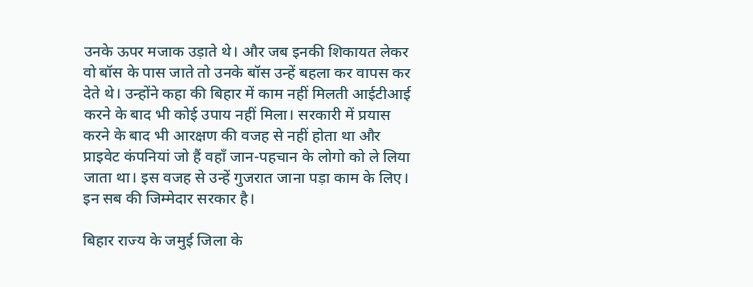उनके ऊपर मजाक उड़ाते थे। और जब इनकी शिकायत लेकर वो बॉस के पास जाते तो उनके बॉस उन्हें बहला कर वापस कर देते थे। उन्होंने कहा की बिहार में काम नहीं मिलती आईटीआई करने के बाद भी कोई उपाय नहीं मिला। सरकारी में प्रयास करने के बाद भी आरक्षण की वजह से नहीं होता था और प्राइवेट कंपनियां जो हैं वहाँ जान-पहचान के लोगो को ले लिया जाता था। इस वजह से उन्हें गुजरात जाना पड़ा काम के लिए। इन सब की जिम्मेदार सरकार है।

बिहार राज्य के जमुई जिला के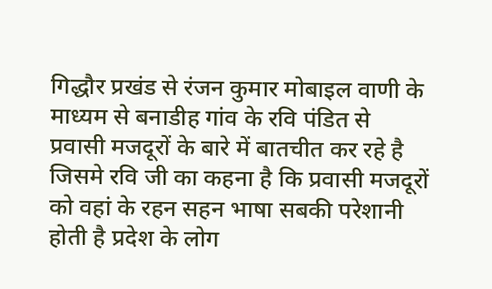गिद्धौर प्रखंड से रंजन कुमार मोबाइल वाणी के माध्यम से बनाडीह गांव के रवि पंडित से प्रवासी मजदूरों के बारे में बातचीत कर रहे है जिसमे रवि जी का कहना है कि प्रवासी मजदूरों को वहां के रहन सहन भाषा सबकी परेशानी होती है प्रदेश के लोग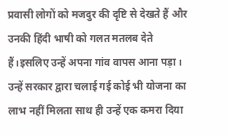प्रवासी लोगों को मजदुर की दृष्टि से देखते हैं और उनकी हिंदी भाषी को गलत मतलब देते हैं।इसलिए उन्हें अपना गांव वापस आना पड़ा। उन्हें सरकार द्वारा चलाई गई कोई भी योजना का लाभ नहीं मिलता साथ ही उन्हें एक कमरा दिया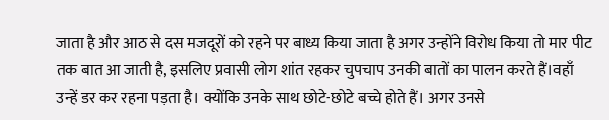जाता है और आठ से दस मजदूरों को रहने पर बाध्य किया जाता है अगर उन्होंने विरोध किया तो मार पीट तक बात आ जाती है, इसलिए प्रवासी लोग शांत रहकर चुपचाप उनकी बातों का पालन करते हैं।वहाँ उन्हें डर कर रहना पड़ता है। क्योंकि उनके साथ छोटे-छोटे बच्चे होते हैं। अगर उनसे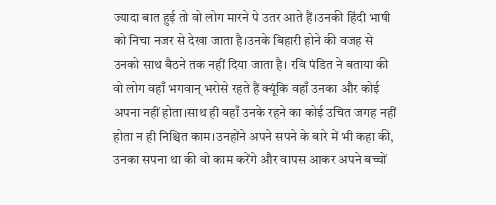ज्यादा बात हुई तो वो लोग मारने पे उतर आते हैं।उनकी हिंदी भाषी को निचा नजर से देखा जाता है।उनके बिहारी होने की वजह से उनको साथ बैठने तक नहीं दिया जाता है। रवि पंडित ने बताया की वो लोग वहाँ भगवान् भरोसे रहते हैं क्यूंकि वहाँ उनका और कोई अपना नहीं होता।साथ ही वहाँ उनके रहने का कोई उचित जगह नहीं होता न ही निश्चित काम।उनहोंने अपने सपने के बारे में भी कहा की, उनका सपना था की वो काम करेंगे और वापस आकर अपने बच्चों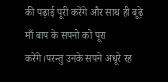की पढ़ाई पूरी करेंगे और साथ ही बूढ़े माँ बाप के सपनो को पूरा करेंगे।परन्तु उनके सपने अधूरे रह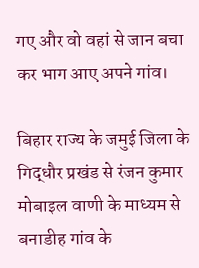गए और वो वहां से जान बचा कर भाग आए अपने गांव।

बिहार राज्य के जमुई जिला के गिद्धौर प्रखंड से रंजन कुमार मोबाइल वाणी के माध्यम से बनाडीह गांव के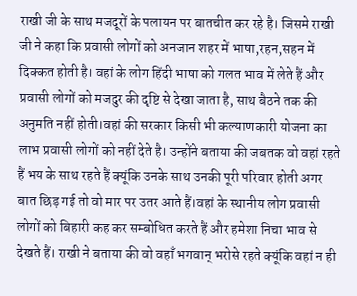राखी जी के साथ मजदूरों के पलायन पर बातचीत कर रहे है। जिसमे राखी जी ने कहा कि प्रवासी लोगों को अनजान शहर में भाषा,रहन,सहन में दिक्कत होती है। वहां के लोग हिंदी भाषा को गलत भाव में लेते हैं और प्रवासी लोगों को मजदुर की दृष्टि से देखा जाता है, साथ बैठने तक की अनुमति नहीं होती।वहां की सरकार किसी भी कल्याणकारी योजना का लाभ प्रवासी लोगों को नहीं देते है। उन्होंने बताया की जबतक वो वहां रहते हैं भय के साथ रहते हैं क्यूंकि उनके साथ उनकी पूरी परिवार होती अगर बात छिड़ गई तो वो मार पर उतर आते हैं।वहां के स्थानीय लोग प्रवासी लोगों को बिहारी कह कर सम्बोधित करते हैं और हमेशा निचा भाव से देखते हैं। राखी ने बताया की वो वहाँ भगवान् भरोसे रहते क्यूंकि वहां न ही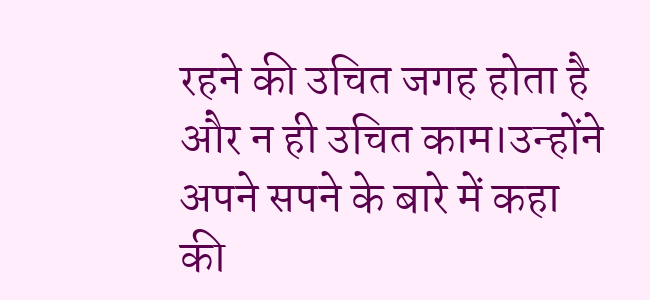रहने की उचित जगह होता है और न ही उचित काम।उन्होंने अपने सपने के बारे में कहा की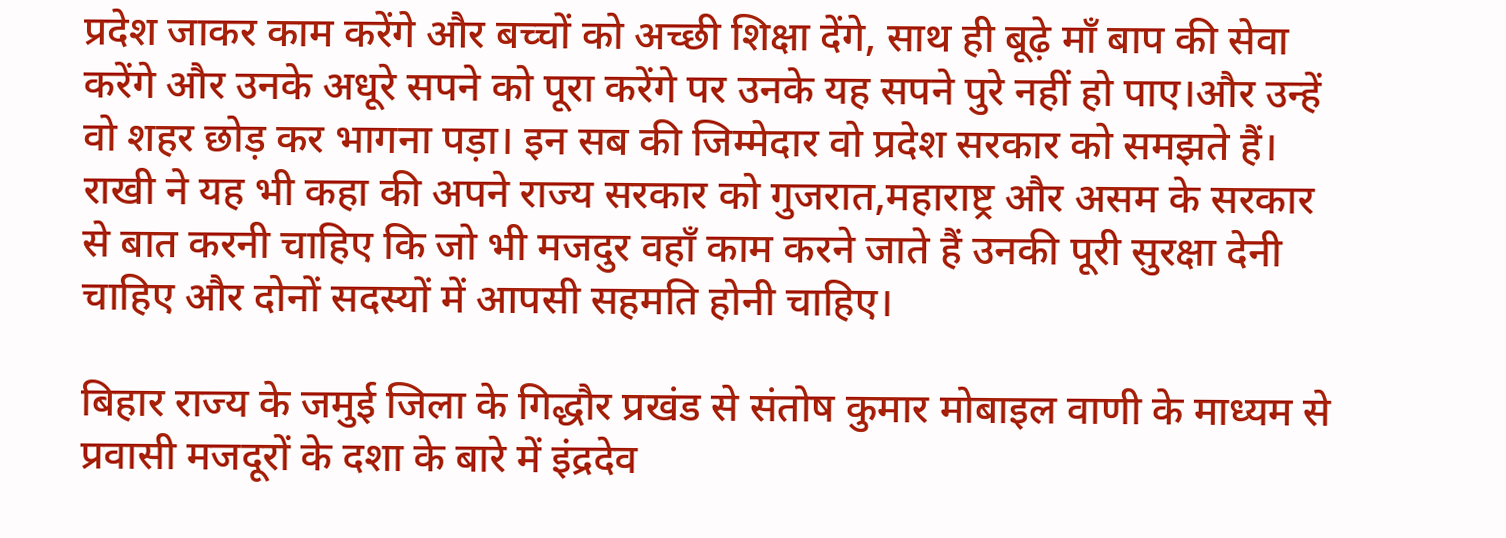प्रदेश जाकर काम करेंगे और बच्चों को अच्छी शिक्षा देंगे, साथ ही बूढ़े माँ बाप की सेवा करेंगे और उनके अधूरे सपने को पूरा करेंगे पर उनके यह सपने पुरे नहीं हो पाए।और उन्हें वो शहर छोड़ कर भागना पड़ा। इन सब की जिम्मेदार वो प्रदेश सरकार को समझते हैं। राखी ने यह भी कहा की अपने राज्य सरकार को गुजरात,महाराष्ट्र और असम के सरकार से बात करनी चाहिए कि जो भी मजदुर वहाँ काम करने जाते हैं उनकी पूरी सुरक्षा देनी चाहिए और दोनों सदस्यों में आपसी सहमति होनी चाहिए।

बिहार राज्य के जमुई जिला के गिद्धौर प्रखंड से संतोष कुमार मोबाइल वाणी के माध्यम से प्रवासी मजदूरों के दशा के बारे में इंद्रदेव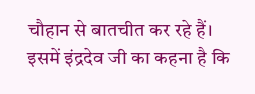चौहान से बातचीत कर रहे हैं। इसमें इंद्रदेव जी का कहना है कि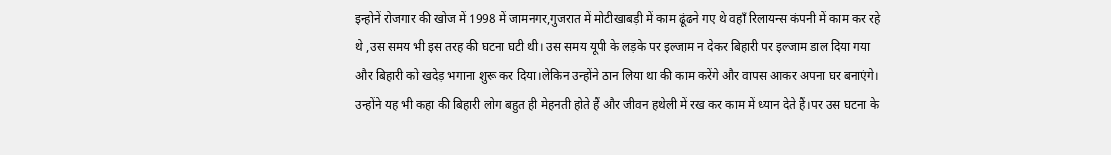इन्होनें रोजगार की खोज में 1998 में जामनगर,गुजरात में मोटीखाबड़ी में काम ढूंढने गए थे वहाँ रिलायन्स कंपनी में काम कर रहे थे ,उस समय भी इस तरह की घटना घटी थी। उस समय यूपी के लड़के पर इल्जाम न देकर बिहारी पर इल्जाम डाल दिया गया और बिहारी को खदेड़ भगाना शुरू कर दिया।लेकिन उन्होंने ठान लिया था की काम करेंगे और वापस आकर अपना घर बनाएंगे। उन्होंने यह भी कहा की बिहारी लोग बहुत ही मेहनती होते हैं और जीवन हथेली में रख कर काम में ध्यान देते हैं।पर उस घटना के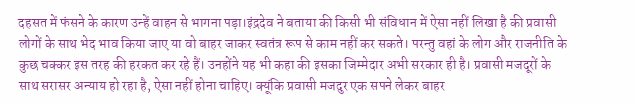दहसत में फंसने के कारण उन्हें वाहन से भागना पड़ा।इंद्रदेव ने बताया की किसी भी संविधान में ऐसा नहीं लिखा है की प्रवासी लोगों के साथ भेद भाव किया जाए या वो बाहर जाकर स्वतंत्र रूप से काम नहीं कर सकते। परन्तु वहां के लोग और राजनीति के कुछ चक्कर इस तरह की हरकत कर रहे हैं। उनहोंने यह भी कहा की इसका जिम्मेदार अभी सरकार ही है। प्रवासी मजदूरों के साथ सरासर अन्याय हो रहा है, ऐसा नहीं होना चाहिए। क्यूंकि प्रवासी मजदुर एक सपने लेकर बाहर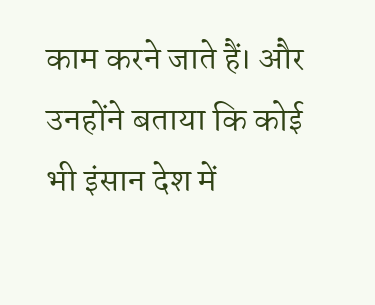काम करने जाते हैं। और उनहोंने बताया कि कोई भी इंसान देश में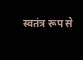स्वतंत्र रूप से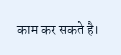काम कर सकते है।